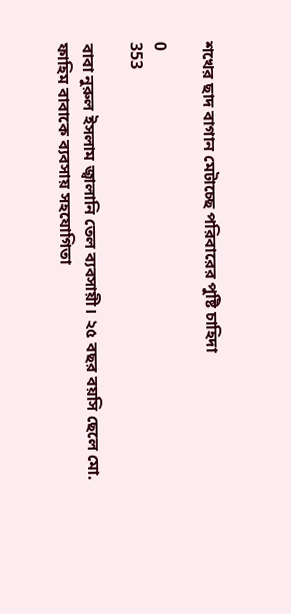শখের ছাদ বাগান মেটাচ্ছে পরিবারের পুষ্টি চাহিদা

0
353

বাবা নুরুল ইসলাম জ্বালানি তেল ব্যবসায়ী। ২৫ বছর বয়সি ছেলে মো. ফাহিম বাবাকে ব্যবসায় সহযোগিতা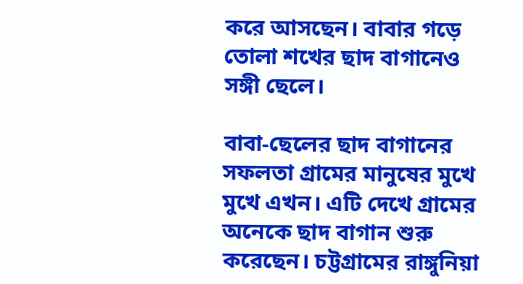করে আসছেন। বাবার গড়ে তোলা শখের ছাদ বাগানেও সঙ্গী ছেলে।

বাবা-ছেলের ছাদ বাগানের সফলতা গ্রামের মানুষের মুখে মুখে এখন। এটি দেখে গ্রামের অনেকে ছাদ বাগান শুরু করেছেন। চট্টগ্রামের রাঙ্গুনিয়া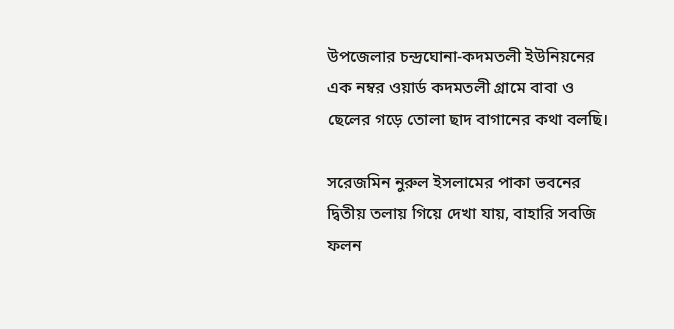উপজেলার চন্দ্রঘোনা-কদমতলী ইউনিয়নের এক নম্বর ওয়ার্ড কদমতলী গ্রামে বাবা ও ছেলের গড়ে তোলা ছাদ বাগানের কথা বলছি।

সরেজমিন নুরুল ইসলামের পাকা ভবনের দ্বিতীয় তলায় গিয়ে দেখা যায়, বাহারি সবজি ফলন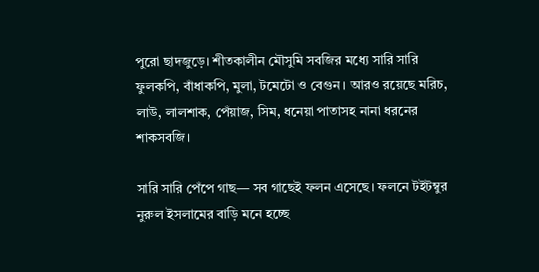পুরো ছাদজুড়ে। শীতকালীন মৌসুমি সবজির মধ্যে সারি সারি ফুলকপি, বাঁধাকপি, মুলা, টমেটো ও বেগুন। আরও রয়েছে মরিচ, লাউ, লালশাক, পেঁয়াজ, সিম, ধনেয়া পাতাসহ নানা ধরনের শাকসবজি।

সারি সারি পেঁপে গাছ— সব গাছেই ফলন এসেছে। ফলনে টইটম্বুর নুরুল ইসলামের বাড়ি মনে হচ্ছে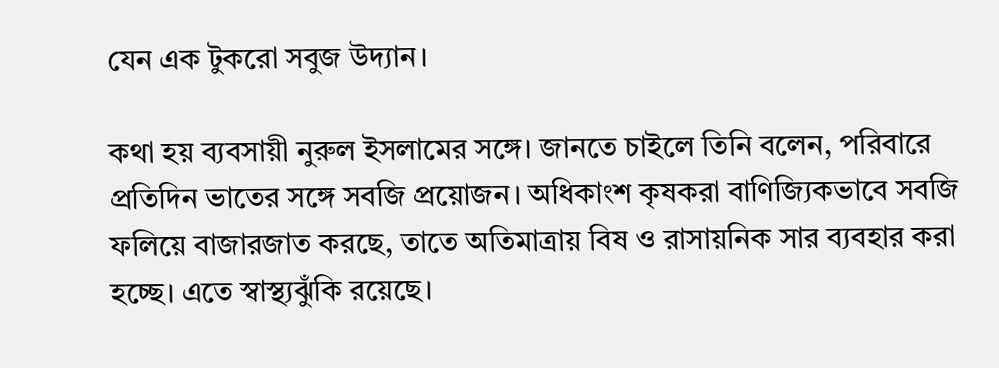যেন এক টুকরো সবুজ উদ্যান।

কথা হয় ব্যবসায়ী নুরুল ইসলামের সঙ্গে। জানতে চাইলে তিনি বলেন, পরিবারে প্রতিদিন ভাতের সঙ্গে সবজি প্রয়োজন। অধিকাংশ কৃষকরা বাণিজ্যিকভাবে সবজি ফলিয়ে বাজারজাত করছে, তাতে অতিমাত্রায় বিষ ও রাসায়নিক সার ব্যবহার করা হচ্ছে। এতে স্বাস্থ্যঝুঁকি রয়েছে।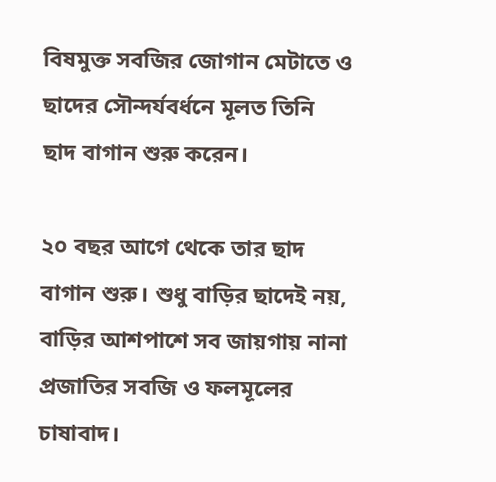বিষমুক্ত সবজির জোগান মেটাতে ও ছাদের সৌন্দর্যবর্ধনে মূলত তিনি ছাদ বাগান শুরু করেন।

২০ বছর আগে থেকে তার ছাদ বাগান শুরু। শুধু বাড়ির ছাদেই নয়, বাড়ির আশপাশে সব জায়গায় নানা প্রজাতির সবজি ও ফলমূলের চাষাবাদ।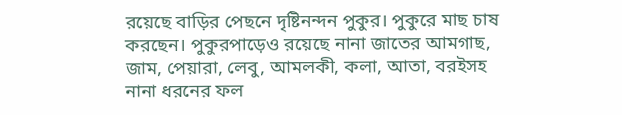রয়েছে বাড়ির পেছনে দৃষ্টিনন্দন পুকুর। পুকুরে মাছ চাষ করছেন। পুকুরপাড়েও রয়েছে নানা জাতের আমগাছ, জাম, পেয়ারা, লেবু, আমলকী, কলা, আতা, বরইসহ নানা ধরনের ফল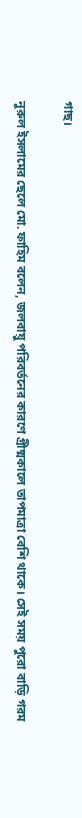গাছ।

নুরুল ইসলামের ছেলে মো. ফাহিম বলেন, জলবায়ু পরিবর্তনের কারণে গ্রীষ্মকালে তাপমাত্রা বেশি থাকে। সেই সময় পুরো বাড়ি গরম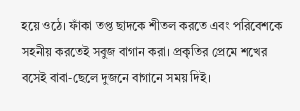হয়ে ওঠে। ফাঁকা তপ্ত ছাদকে শীতল করতে এবং পরিবেশকে সহনীয় করতেই সবুজ বাগান করা। প্রকৃতির প্রেমে শখের বসেই বাবা-ছেলে দুজনে বাগানে সময় দিই।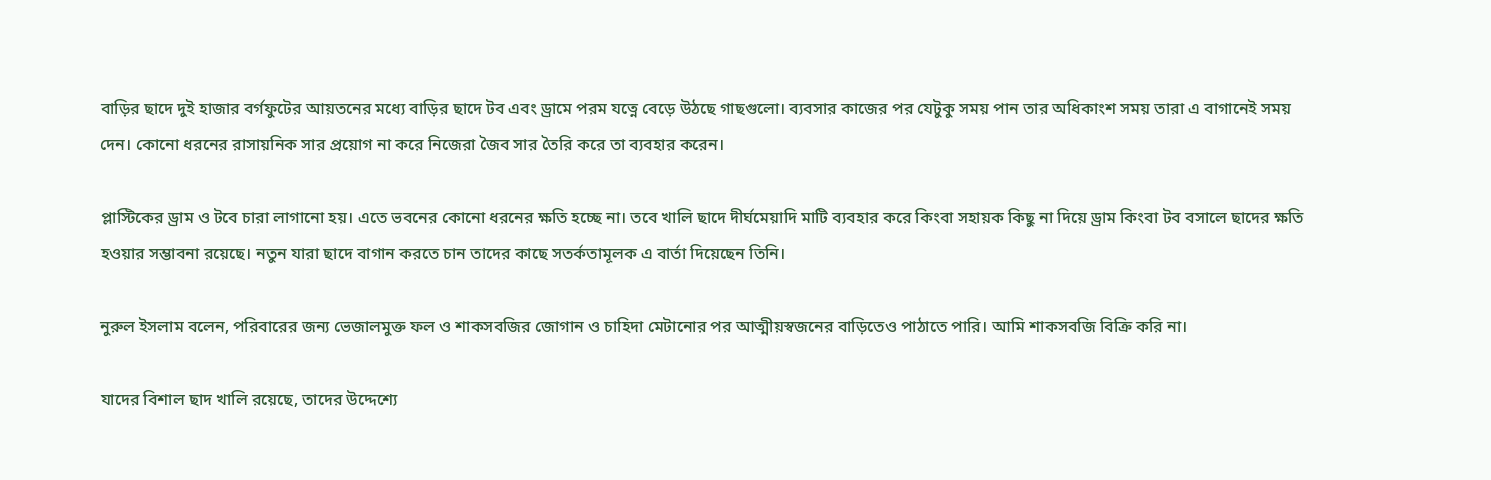বাড়ির ছাদে দুই হাজার বর্গফুটের আয়তনের মধ্যে বাড়ির ছাদে টব এবং ড্রামে পরম যত্নে বেড়ে উঠছে গাছগুলো। ব্যবসার কাজের পর যেটুকু সময় পান তার অধিকাংশ সময় তারা এ বাগানেই সময় দেন। কোনো ধরনের রাসায়নিক সার প্রয়োগ না করে নিজেরা জৈব সার তৈরি করে তা ব্যবহার করেন।

প্লাস্টিকের ড্রাম ও টবে চারা লাগানো হয়। এতে ভবনের কোনো ধরনের ক্ষতি হচ্ছে না। তবে খালি ছাদে দীর্ঘমেয়াদি মাটি ব্যবহার করে কিংবা সহায়ক কিছু না দিয়ে ড্রাম কিংবা টব বসালে ছাদের ক্ষতি হওয়ার সম্ভাবনা রয়েছে। নতুন যারা ছাদে বাগান করতে চান তাদের কাছে সতর্কতামূলক এ বার্তা দিয়েছেন তিনি।

নুরুল ইসলাম বলেন, পরিবারের জন্য ভেজালমুক্ত ফল ও শাকসবজির জোগান ও চাহিদা মেটানোর পর আত্মীয়স্বজনের বাড়িতেও পাঠাতে পারি। আমি শাকসবজি বিক্রি করি না।

যাদের বিশাল ছাদ খালি রয়েছে, তাদের উদ্দেশ্যে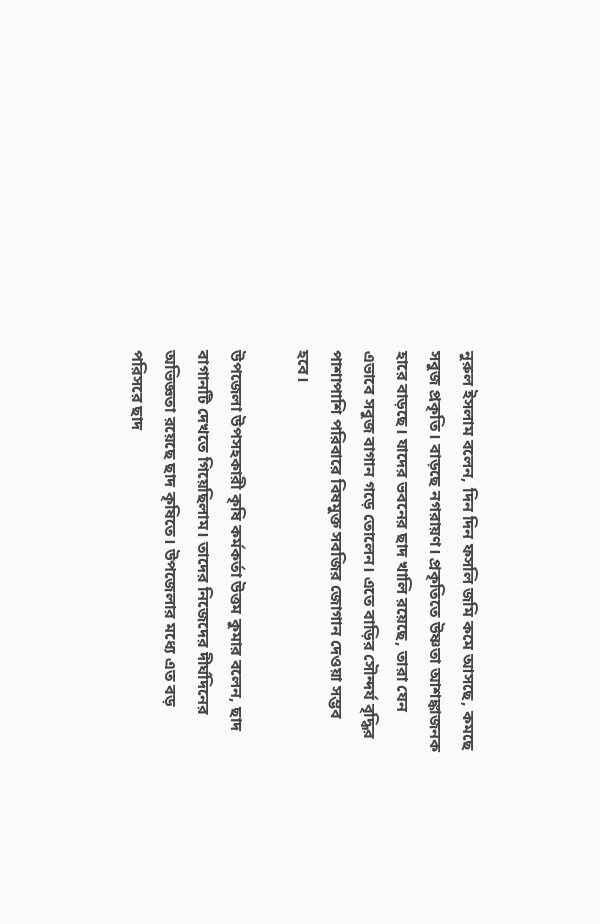নুরুল ইসলাম বলেন, দিন দিন ফসলি জমি কমে আসছে, কমছে সবুজ প্রকৃতি। বাড়ছে নগরায়ণ। প্রকৃতিতে উষ্ণতা আশঙ্কাজনক হারে বাড়ছে। যাদের ভবনের ছাদ খালি রয়েছে, তারা যেন এভাবে সবুজ বাগান গড়ে তোলেন। এতে বাড়ির সৌন্দর্য বৃদ্ধির পাশাপাশি পরিবারে বিষমুক্ত সবজির জোগান দেওয়া সম্ভব হবে।

উপজেলা উপসহকারী কৃষি কর্মকর্তা উত্তম কুমার বলেন, ছাদ বাগানটি দেখতে গিয়েছিলাম। তাদের নিজেদের দীর্ঘদিনের অভিজ্ঞতা রয়েছে ছাদ কৃষিতে। উপজেলার মধ্যে এত বড় পরিসরে ছাদ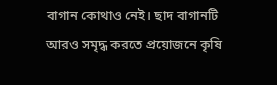বাগান কোথাও নেই। ছাদ বাগানটি আরও সমৃদ্ধ করতে প্রয়োজনে কৃষি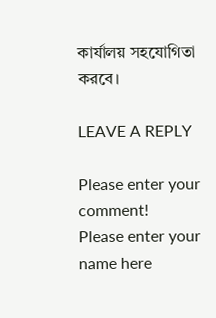কার্যালয় সহযোগিতা করবে।

LEAVE A REPLY

Please enter your comment!
Please enter your name here